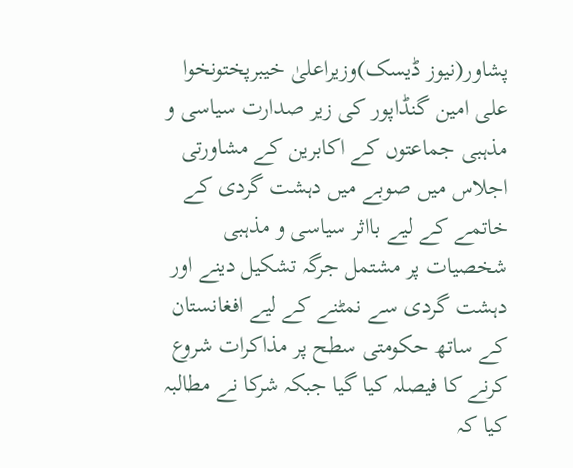پشاور(نیوز ڈیسک)وزیراعلیٰ خیبرپختونخوا علی امین گنڈاپور کی زیر صدارت سیاسی و مذہبی جماعتوں کے اکابرین کے مشاورتی اجلاس میں صوبے میں دہشت گردی کے خاتمے کے لیے بااثر سیاسی و مذہبی شخصیات پر مشتمل جرگہ تشکیل دینے اور دہشت گردی سے نمٹنے کے لیے افغانستان کے ساتھ حکومتی سطح پر مذاکرات شروع کرنے کا فیصلہ کیا گیا جبکہ شرکا نے مطالبہ کیا کہ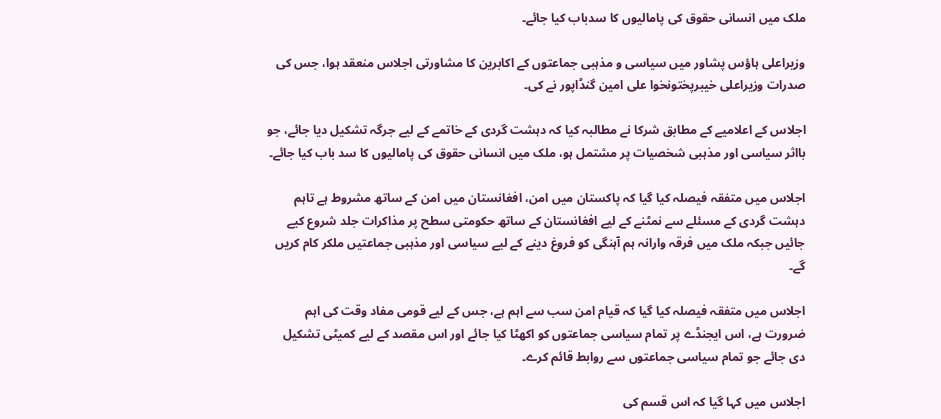ملک میں انسانی حقوق کی پامالیوں کا سدباب کیا جائے۔

وزیراعلی ہاؤس پشاور میں سیاسی و مذہبی جماعتوں کے اکابرین کا مشاورتی اجلاس منعقد ہوا، جس کی صدرات وزیراعلی خیبرپختونخوا علی امین گنڈاپور نے کی۔

اجلاس کے اعلامیے کے مطابق شرکا نے مطالبہ کیا کہ دہشت گردی کے خاتمے کے لیے جرگہ تشکیل دیا جائے، جو بااثر سیاسی اور مذہبی شخصیات پر مشتمل ہو، ملک میں انسانی حقوق کی پامالیوں کا سد باب کیا جائے۔

اجلاس میں متفقہ فیصلہ کیا گیا کہ پاکستان میں امن، افغانستان میں امن کے ساتھ مشروط ہے تاہم دہشت گردی کے مسئلے سے نمٹنے کے لیے افغانستان کے ساتھ حکومتی سطح پر مذاکرات جلد شروع کیے جائیں جبکہ ملک میں فرقہ وارانہ ہم آہنگی کو فروغ دینے کے لیے سیاسی اور مذہبی جماعتیں ملکر کام کریں گے۔

اجلاس میں متفقہ فیصلہ کیا گیا کہ قیام امن سب سے اہم ہے، جس کے لیے قومی مفاد وقت کی اہم ضرورت ہے، اس ایجنڈے پر تمام سیاسی جماعتوں کو اکھٹا کیا جائے اور اس مقصد کے لیے کمیٹی تشکیل دی جائے جو تمام سیاسی جماعتوں سے روابط قائم کرے۔

اجلاس میں کہا گیا کہ اس قسم کی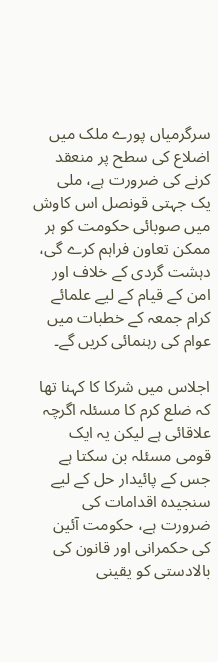سرگرمیاں پورے ملک میں اضلاع کی سطح پر منعقد کرنے کی ضرورت ہے، ملی یک جہتی قونصل اس کاوش میں صوبائی حکومت کو ہر ممکن تعاون فراہم کرے گی، دہشت گردی کے خلاف اور امن کے قیام کے لیے علمائے کرام جمعہ کے خطبات میں عوام کی رہنمائی کریں گے۔

اجلاس میں شرکا کا کہنا تھا کہ ضلع کرم کا مسئلہ اگرچہ علاقائی ہے لیکن یہ ایک قومی مسئلہ بن سکتا ہے جس کے پائیدار حل کے لیے سنجیدہ اقدامات کی ضرورت ہے، حکومت آئین کی حکمرانی اور قانون کی بالادستی کو یقینی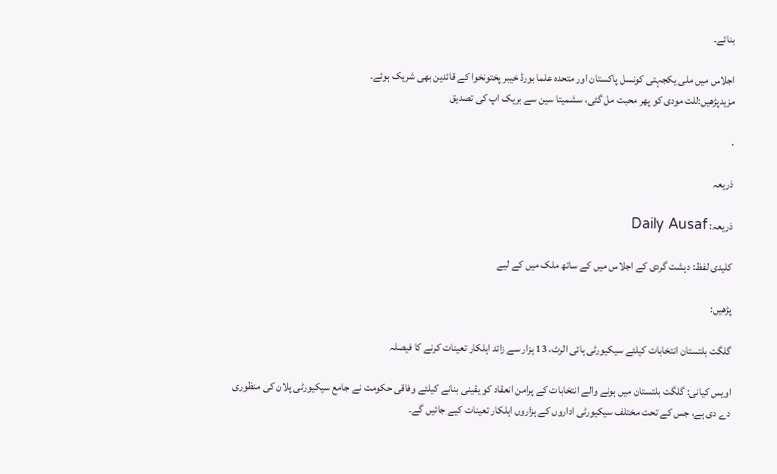بنائے۔

اجلاس میں ملی یکجہتی کونسل پاکستان اور متحدہ علما بورڈ خیبر پختونخوا کے قائدین بھی شریک ہوئے۔
مزیدپڑھیں:للت مودی کو پھر محبت مل گئی، سشمیتا سین سے بریک اپ کی تصدیق

.

ذریعہ

ذریعہ: Daily Ausaf

کلیدی لفظ: دہشت گردی کے اجلاس میں کے ساتھ ملک میں کے لیے

پڑھیں:

گلگت بلتستان انتخابات کیلئے سیکیورٹی ہائی الرٹ، 13 ہزار سے زائد اہلکار تعینات کرنے کا فیصلہ

اویس کیانی: گلگت بلتستان میں ہونے والے انتخابات کے پرامن انعقاد کو یقینی بنانے کیلئے وفاقی حکومت نے جامع سیکیورٹی پلان کی منظوری دے دی ہے، جس کے تحت مختلف سیکیورٹی اداروں کے ہزاروں اہلکار تعینات کیے جائیں گے۔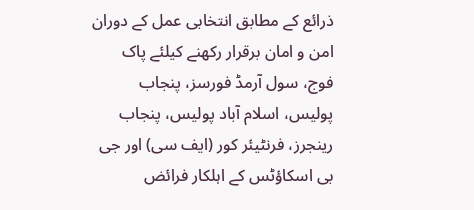ذرائع کے مطابق انتخابی عمل کے دوران امن و امان برقرار رکھنے کیلئے پاک فوج، سول آرمڈ فورسز، پنجاب پولیس، اسلام آباد پولیس، پنجاب رینجرز، فرنٹیئر کور (ایف سی) اور جی بی اسکاؤٹس کے اہلکار فرائض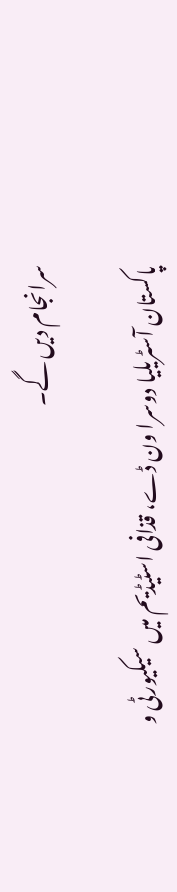سرانجام دیں گے۔

پاکستان آسٹریلیا دوسرا ون ڈے، قذافی اسٹیڈیم میں سیکیورٹی و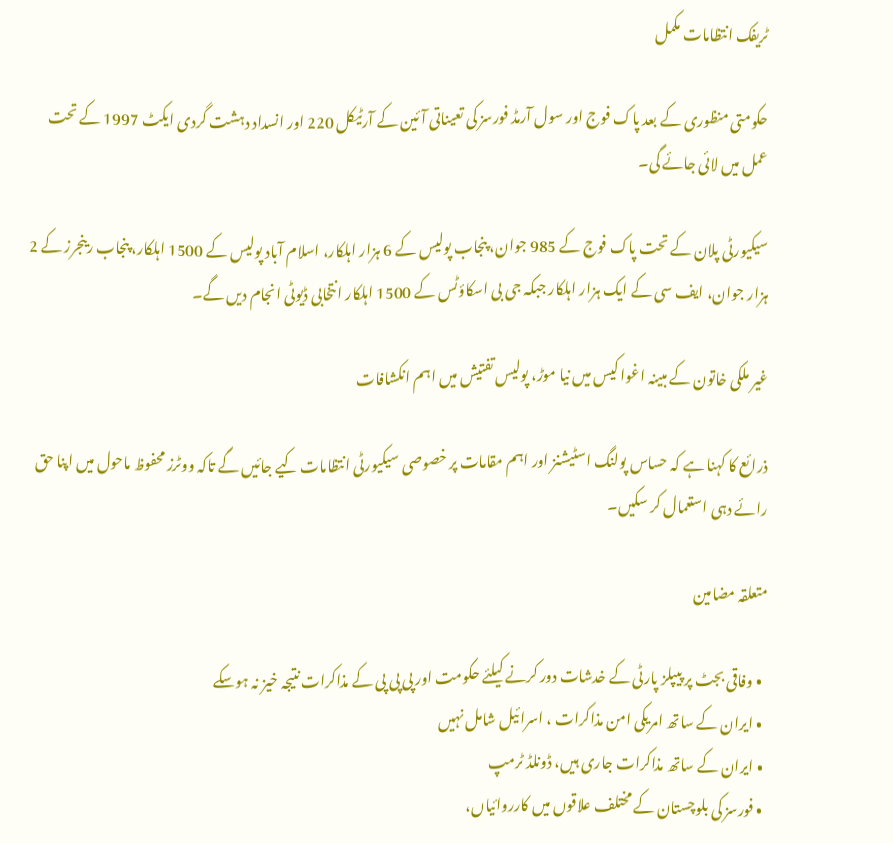ٹریفک انتظامات مکمل

حکومتی منظوری کے بعد پاک فوج اور سول آرمڈ فورسز کی تعیناتی آئین کے آرٹیکل 220 اور انسداد دہشت گردی ایکٹ 1997 کے تحت عمل میں لائی جائے گی۔

سیکیورٹی پلان کے تحت پاک فوج کے 985 جوان، پنجاب پولیس کے 6 ہزار اہلکار، اسلام آباد پولیس کے 1500 اہلکار، پنجاب رینجرز کے 2 ہزار جوان، ایف سی کے ایک ہزار اہلکار جبکہ جی بی اسکاؤٹس کے 1500 اہلکار انتخابی ڈیوٹی انجام دیں گے۔

غیر ملکی خاتون کے مبینہ اغوا کیس میں نیا موڑ، پولیس تفتیش میں اہم انکشافات

ذرائع کا کہنا ہے کہ حساس پولنگ اسٹیشنز اور اہم مقامات پر خصوصی سیکیورٹی انتظامات کیے جائیں گے تاکہ ووٹرز محفوظ ماحول میں اپنا حق رائے دہی استعمال کر سکیں۔

متعلقہ مضامین

  • وفاقی بجٹ پر پیپلز پارٹی کے خدشات دور کرنے کیلئے حکومت اور پی پی پی کے مذاکرات نتیجہ خیز نہ ہوسکے
  • ایران کے ساتھ امریکی امن مذاکرات ، اسرائیل شامل نہیں
  • ایران کے ساتھ مذاکرات جاری ہیں، ڈونلڈ ٹرمپ
  • فورسز کی بلوچستان کے مختلف علاقوں میں کارروائیاں،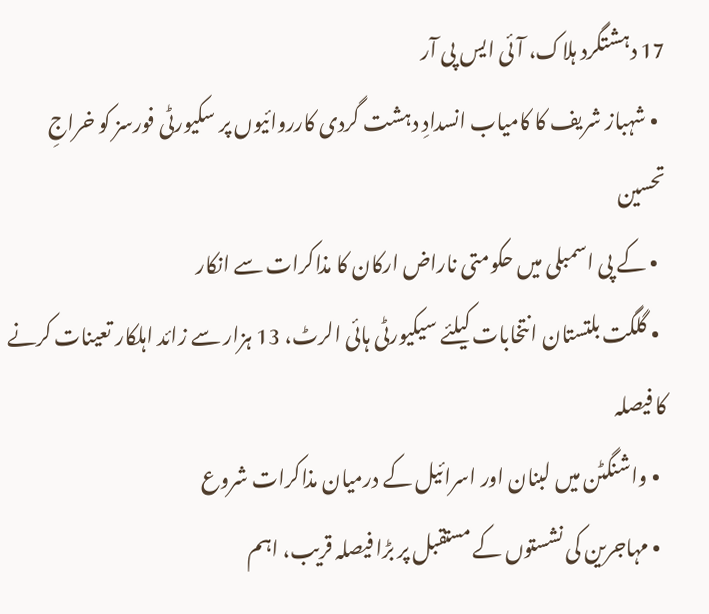17 دہشتگرد ہلاک، آئی ایس پی آر
  • شہباز شریف کا کامیاب انسدادِ دہشت گردی کارروائیوں پر سکیورٹی فورسز کو خراجِ تحسین
  • کے پی اسمبلی میں حکومتی ناراض ارکان کا مذاکرات سے انکار
  • گلگت بلتستان انتخابات کیلئے سیکیورٹی ہائی الرٹ، 13 ہزار سے زائد اہلکار تعینات کرنے کا فیصلہ
  • واشنگٹن میں لبنان اور اسرائیل کے درمیان مذاکرات شروع
  • مہاجرین کی نشستوں کے مستقبل پر بڑا فیصلہ قریب، اہم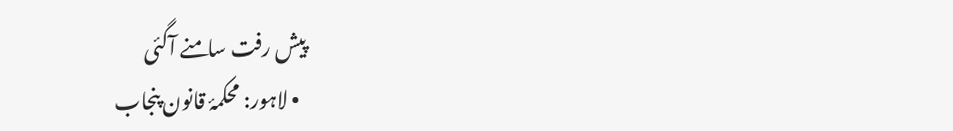پیش رفت سامنے آگئی
  • لاہور: محکمۂ قانون پنجاب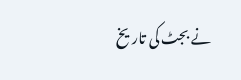نے بجٹ کی تاریخ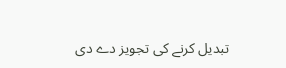تبدیل کرنے کی تجویز دے دی